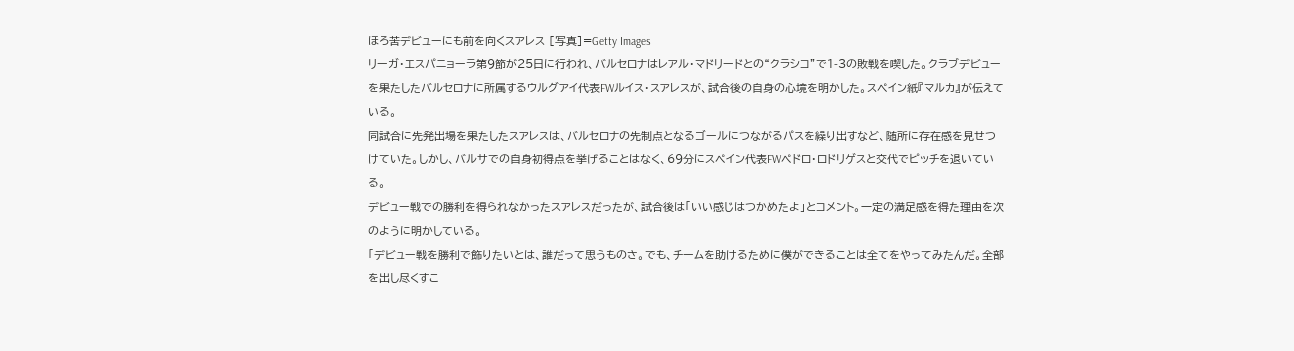ほろ苦デビューにも前を向くスアレス [写真]=Getty Images
リーガ・エスパニョーラ第9節が25日に行われ、バルセロナはレアル・マドリードとの“クラシコ”で1-3の敗戦を喫した。クラブデビューを果たしたバルセロナに所属するウルグアイ代表FWルイス・スアレスが、試合後の自身の心境を明かした。スペイン紙『マルカ』が伝えている。
同試合に先発出場を果たしたスアレスは、バルセロナの先制点となるゴールにつながるパスを繰り出すなど、随所に存在感を見せつけていた。しかし、バルサでの自身初得点を挙げることはなく、69分にスペイン代表FWペドロ・ロドリゲスと交代でピッチを退いている。
デビュー戦での勝利を得られなかったスアレスだったが、試合後は「いい感じはつかめたよ」とコメント。一定の満足感を得た理由を次のように明かしている。
「デビュー戦を勝利で飾りたいとは、誰だって思うものさ。でも、チームを助けるために僕ができることは全てをやってみたんだ。全部を出し尽くすこ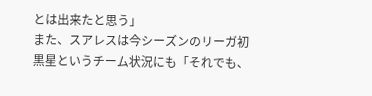とは出来たと思う」
また、スアレスは今シーズンのリーガ初黒星というチーム状況にも「それでも、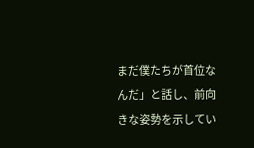まだ僕たちが首位なんだ」と話し、前向きな姿勢を示してい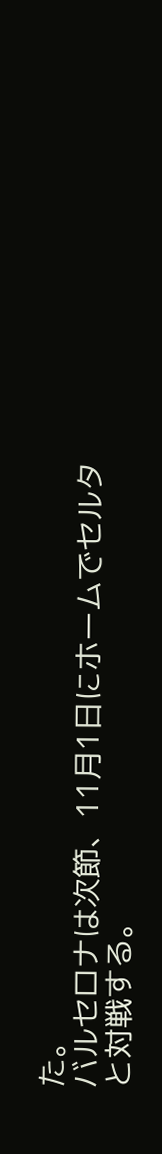た。
バルセロナは次節、11月1日にホームでセルタと対戦する。